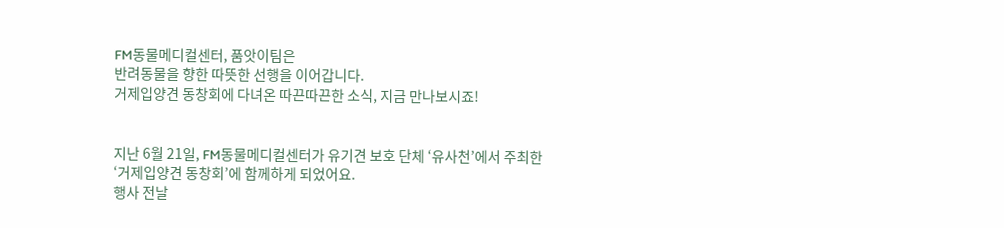FM동물메디컬센터, 품앗이팀은
반려동물을 향한 따뜻한 선행을 이어갑니다.
거제입양견 동창회에 다녀온 따끈따끈한 소식, 지금 만나보시죠!


지난 6월 21일, FM동물메디컬센터가 유기견 보호 단체 ‘유사천’에서 주최한
‘거제입양견 동창회’에 함께하게 되었어요.
행사 전날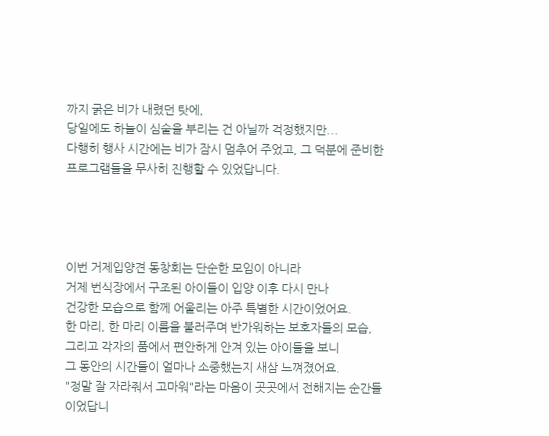까지 굵은 비가 내렸던 탓에,
당일에도 하늘이 심술을 부리는 건 아닐까 걱정했지만...
다행히 행사 시간에는 비가 잠시 멈추어 주었고, 그 덕분에 준비한 프로그램들을 무사히 진행할 수 있었답니다.




이번 거제입양견 동창회는 단순한 모임이 아니라
거제 번식장에서 구조된 아이들이 입양 이후 다시 만나
건강한 모습으로 함께 어울리는 아주 특별한 시간이었어요.
한 마리, 한 마리 이름을 불러주며 반가워하는 보호자들의 모습,
그리고 각자의 품에서 편안하게 안겨 있는 아이들을 보니
그 동안의 시간들이 얼마나 소중했는지 새삼 느껴졌어요.
"정말 잘 자라줘서 고마워"라는 마음이 곳곳에서 전해지는 순간들이었답니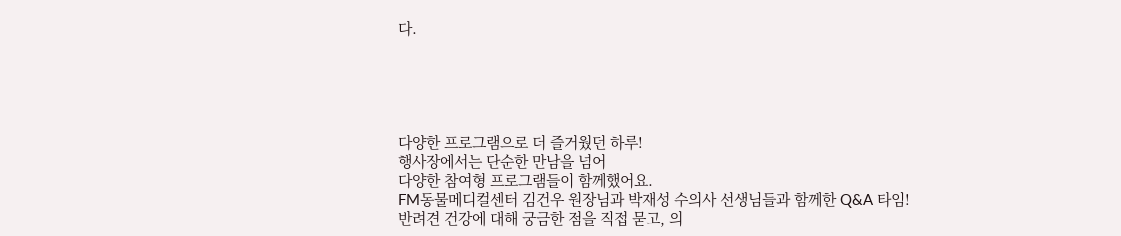다.





다양한 프로그램으로 더 즐거웠던 하루!
행사장에서는 단순한 만남을 넘어
다양한 참여형 프로그램들이 함께했어요.
FM동물메디컬센터 김건우 원장님과 박재성 수의사 선생님들과 함께한 Q&A 타임!
반려견 건강에 대해 궁금한 점을 직접 묻고, 의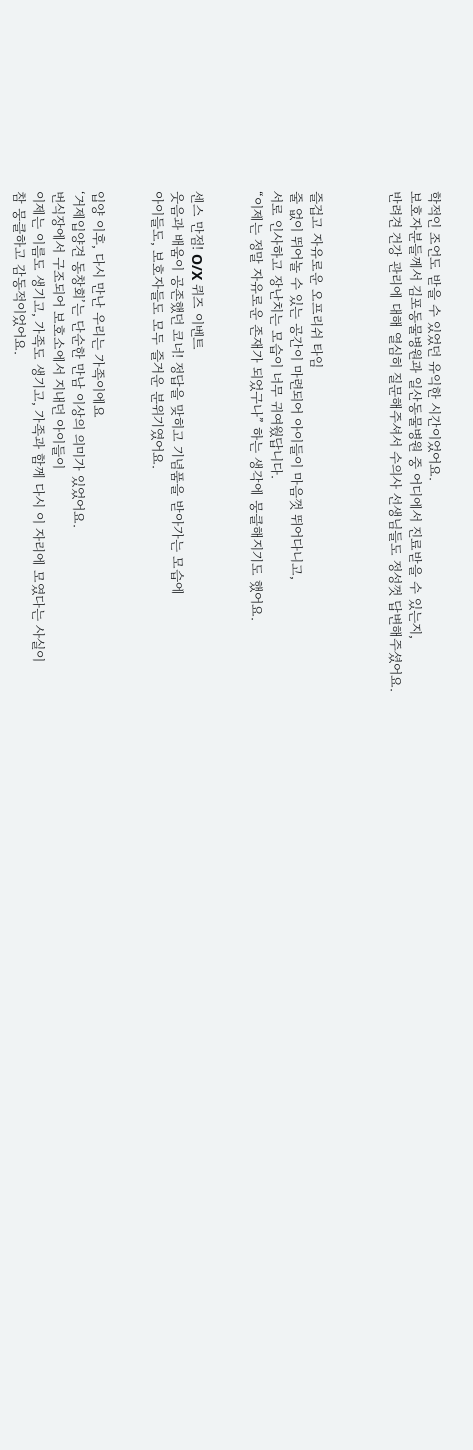학적인 조언도 받을 수 있었던 유익한 시간이었어요.
보호자분들께서 김포동물병원과 일산동물병원 중 어디에서 진료받을 수 있는지,
반려견 건강 관리에 대해 열심히 질문해주셔서 수의사 선생님들도 정성껏 답변해주셨어요.



즐겁고 자유로운 오프리쉬 타임
줄 없이 뛰어놀 수 있는 공간이 마련되어 아이들이 마음껏 뛰어다니고,
서로 인사하고 장난치는 모습이 너무 귀여웠답니다.
“이제는 정말 자유로운 존재가 되었구나” 하는 생각에 뭉클해지기도 했어요.


센스 만점! O/X 퀴즈 이벤트
웃음과 배움이 공존했던 코너! 정답을 맞히고 기념품을 받아가는 모습에
아이들도, 보호자들도 모두 즐거운 분위기였어요.


입양 이후, 다시 만난 우리는 가족이에요
‘거제입양견 동창회’는 단순한 만남 이상의 의미가 있었어요.
번식장에서 구조되어 보호소에서 지내던 아이들이
이제는 이름도 생기고, 가족도 생기고, 가족과 함께 다시 이 자리에 모였다는 사실이
참 뭉클하고 감동적이었어요.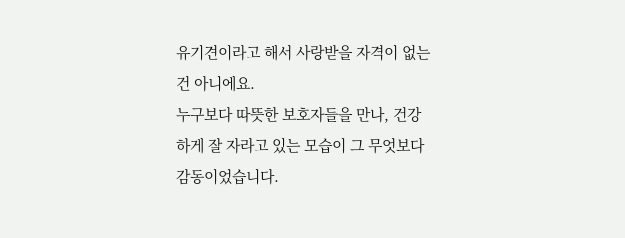유기견이라고 해서 사랑받을 자격이 없는 건 아니에요.
누구보다 따뜻한 보호자들을 만나, 건강하게 잘 자라고 있는 모습이 그 무엇보다 감동이었습니다.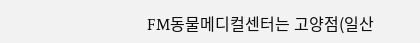FM동물메디컬센터는 고양점(일산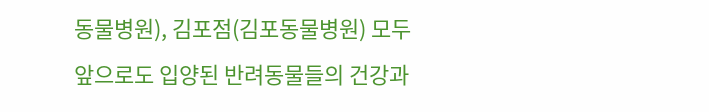동물병원), 김포점(김포동물병원) 모두
앞으로도 입양된 반려동물들의 건강과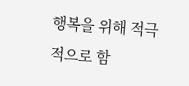행복을 위해 적극적으로 함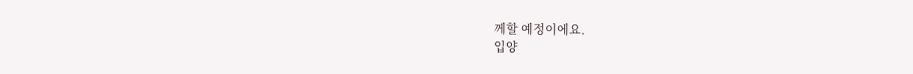께할 예정이에요.
입양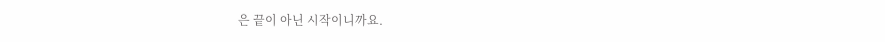은 끝이 아닌 시작이니까요.